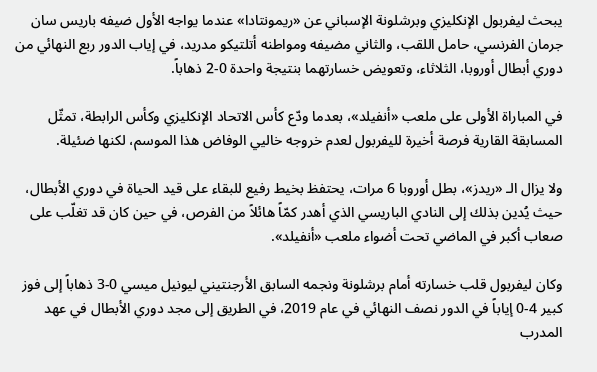يبحث ليفربول الإنكليزي وبرشلونة الإسباني عن «ريمونتادا» عندما يواجه الأول ضيفه باريس سان جرمان الفرنسي، حامل اللقب، والثاني مضيفه ومواطنه أتلتيكو مدريد، في إياب الدور ربع النهائي من دوري أبطال أوروبا، الثلاثاء، وتعويض خسارتهما بنتيجة واحدة 0-2 ذهاباً.

في المباراة الأولى على ملعب «أنفيلد»، بعدما ودّع كأس الاتحاد الإنكليزي وكأس الرابطة، تمثّل المسابقة القارية فرصة أخيرة لليفربول لعدم خروجه خاليي الوفاض هذا الموسم، لكنها ضئيلة.

ولا يزال الـ «ريدز»، بطل أوروبا 6 مرات، يحتفظ بخيط رفيع للبقاء على قيد الحياة في دوري الأبطال، حيث يُدين بذلك إلى النادي الباريسي الذي أهدر كمّاً هائلاً من الفرص، في حين كان قد تغلّب على صعاب أكبر في الماضي تحت أضواء ملعب «أنفيلد».

وكان ليفربول قلب خسارته أمام برشلونة ونجمه السابق الأرجنتيني ليونيل ميسي 0-3 ذهاباً إلى فوز كبير 4-0 إياباً في الدور نصف النهائي في عام 2019، في الطريق إلى مجد دوري الأبطال في عهد المدرب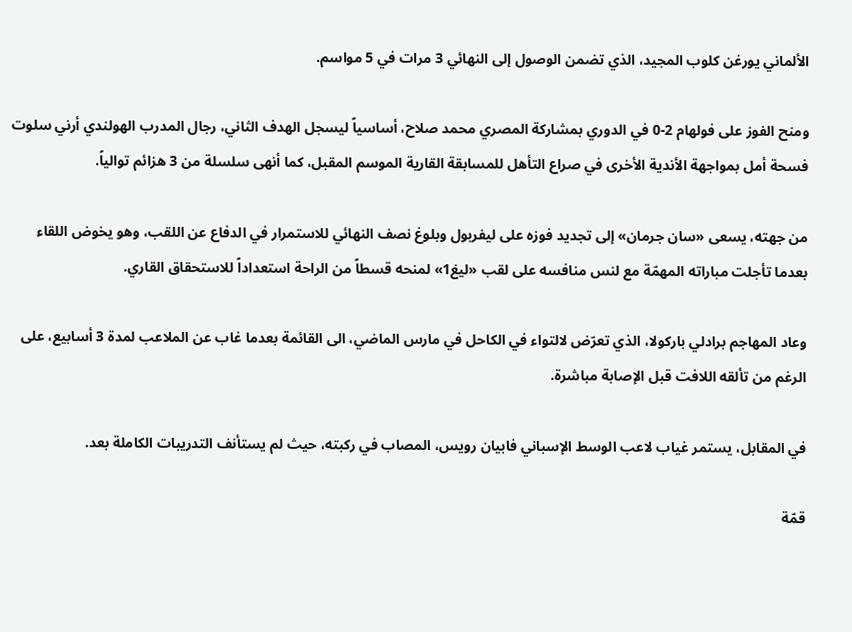الألماني يورغن كلوب المجيد، الذي تضمن الوصول إلى النهائي 3 مرات في 5 مواسم.

ومنح الفوز على فولهام 2-0 في الدوري بمشاركة المصري محمد صلاح، أساسياً ليسجل الهدف الثاني، رجال المدرب الهولندي أرني سلوت فسحة أمل بمواجهة الأندية الأخرى في صراع التأهل للمسابقة القارية الموسم المقبل، كما أنهى سلسلة من 3 هزائم توالياً.

من جهته، يسعى «سان جرمان» إلى تجديد فوزه على ليفربول وبلوغ نصف النهائي للاستمرار في الدفاع عن اللقب، وهو يخوض اللقاء بعدما تأجلت مباراته المهمّة مع لنس منافسه على لقب «ليغ1» لمنحه قسطاً من الراحة استعداداً للاستحقاق القاري.

وعاد المهاجم برادلي باركولا، الذي تعرّض لالتواء في الكاحل في مارس الماضي، الى القائمة بعدما غاب عن الملاعب لمدة 3 أسابيع، على الرغم من تألقه اللافت قبل الإصابة مباشرة.

في المقابل، يستمر غياب لاعب الوسط الإسباني فابيان رويس، المصاب في ركبته، حيث لم يستأنف التدريبات الكاملة بعد.

قمّة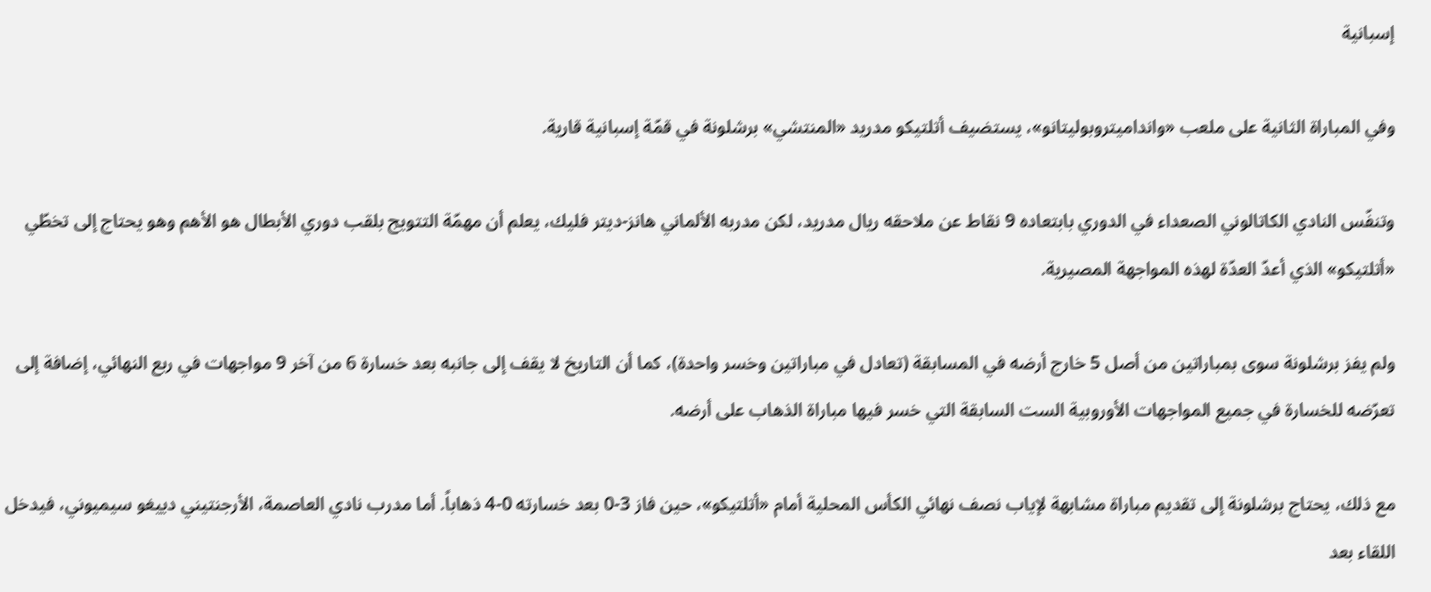إسبانية

وفي المباراة الثانية على ملعب «وانداميتروبوليتانو»، يستضيف أتلتيكو مدريد «المنتشي» برشلونة في قمّة إسبانية قارية.

وتنفّس النادي الكاتالوني الصعداء في الدوري بابتعاده 9 نقاط عن ملاحقه ريال مدريد، لكن مدربه الألماني هانز-ديتر فليك، يعلم أن مهمّة التتويج بلقب دوري الأبطال هو الأهم وهو يحتاج إلى تخطّي «أتلتيكو» الذي أعدّ العدّة لهذه المواجهة المصيرية.

ولم يفز برشلونة سوى بمباراتين من أصل 5 خارج أرضه في المسابقة (تعادل في مباراتين وخسر واحدة)، كما أن التاريخ لا يقف إلى جانبه بعد خسارة 6 من آخر 9 مواجهات في ربع النهائي، إضافة إلى تعرّضه للخسارة في جميع المواجهات الأوروبية الست السابقة التي خسر فيها مباراة الذهاب على أرضه.

مع ذلك، يحتاج برشلونة إلى تقديم مباراة مشابهة لإياب نصف نهائي الكأس المحلية أمام «أتلتيكو»، حين فاز 3-0 بعد خسارته 0-4 ذهاباً. أما مدرب نادي العاصمة، الأرجنتيني دييغو سيميوني، فيدخل اللقاء بعد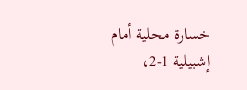خسارة محلية أمام إشبيلية 1-2،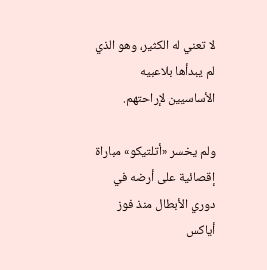لا تعني له الكثير، وهو الذي لم يبدأها بلاعبيه الأساسيين لإراحتهم.

ولم يخسر «أتلتيكو» مباراة إقصائية على أرضه في دوري الأبطال منذ فوز أياكس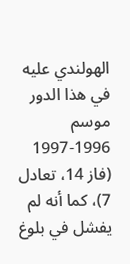الهولندي عليه في هذا الدور موسم 1996-1997 (فاز 14، تعادل 7)، كما أنه لم يفشل في بلوغ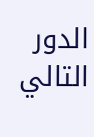الدور التالي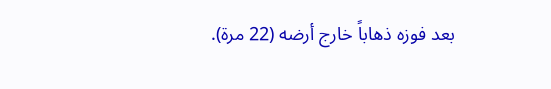بعد فوزه ذهاباً خارج أرضه (22 مرة).